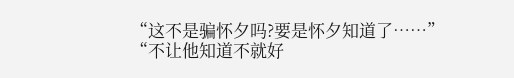“这不是骗怀夕吗?要是怀夕知道了……”
“不让他知道不就好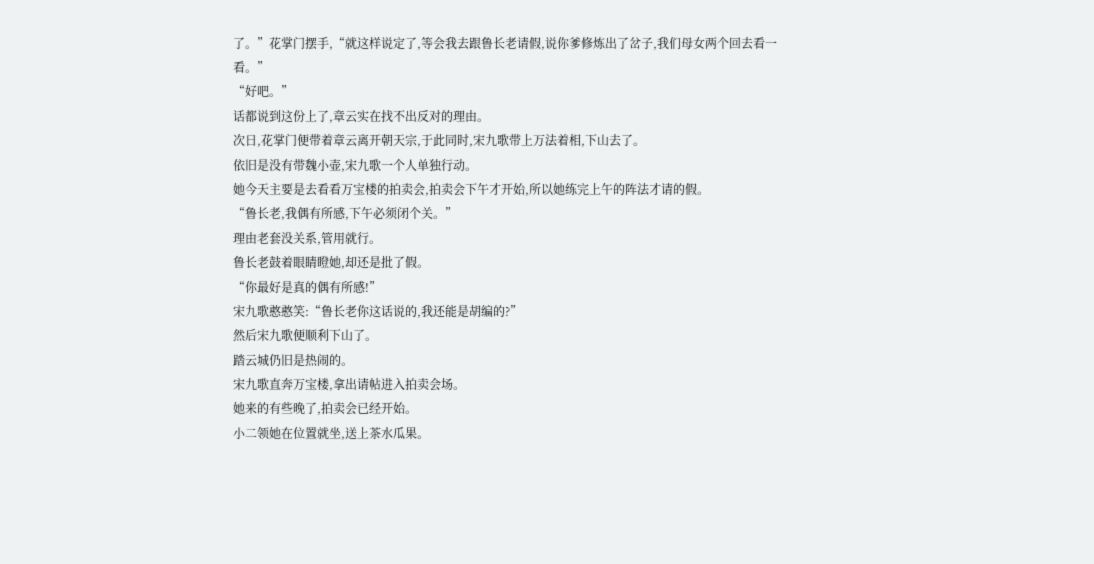了。”花掌门摆手,“就这样说定了,等会我去跟鲁长老请假,说你爹修炼出了岔子,我们母女两个回去看一看。”
“好吧。”
话都说到这份上了,章云实在找不出反对的理由。
次日,花掌门便带着章云离开朝天宗,于此同时,宋九歌带上万法着相,下山去了。
依旧是没有带魏小壶,宋九歌一个人单独行动。
她今天主要是去看看万宝楼的拍卖会,拍卖会下午才开始,所以她练完上午的阵法才请的假。
“鲁长老,我偶有所感,下午必须闭个关。”
理由老套没关系,管用就行。
鲁长老鼓着眼睛瞪她,却还是批了假。
“你最好是真的偶有所感!”
宋九歌憨憨笑:“鲁长老你这话说的,我还能是胡编的?”
然后宋九歌便顺利下山了。
踏云城仍旧是热闹的。
宋九歌直奔万宝楼,拿出请帖进入拍卖会场。
她来的有些晚了,拍卖会已经开始。
小二领她在位置就坐,送上茶水瓜果。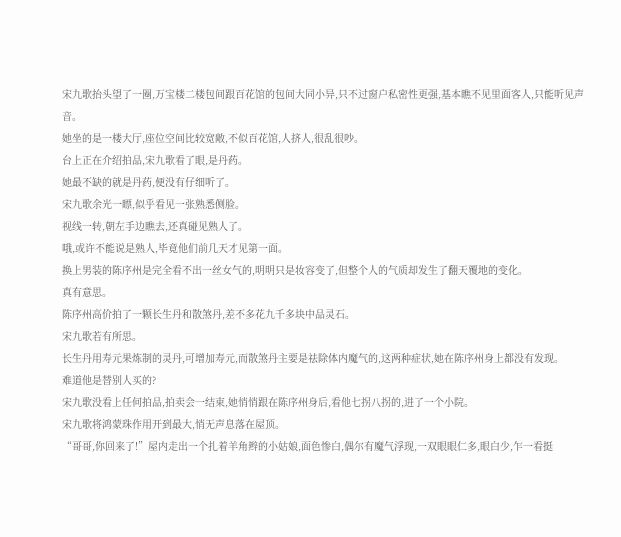宋九歌抬头望了一圈,万宝楼二楼包间跟百花馆的包间大同小异,只不过窗户私密性更强,基本瞧不见里面客人,只能听见声音。
她坐的是一楼大厅,座位空间比较宽敞,不似百花馆,人挤人,很乱很吵。
台上正在介绍拍品,宋九歌看了眼,是丹药。
她最不缺的就是丹药,便没有仔细听了。
宋九歌余光一瞟,似乎看见一张熟悉侧脸。
视线一转,朝左手边瞧去,还真碰见熟人了。
哦,或许不能说是熟人,毕竟他们前几天才见第一面。
换上男装的陈序州是完全看不出一丝女气的,明明只是妆容变了,但整个人的气质却发生了翻天覆地的变化。
真有意思。
陈序州高价拍了一颗长生丹和散煞丹,差不多花九千多块中品灵石。
宋九歌若有所思。
长生丹用寿元果炼制的灵丹,可增加寿元,而散煞丹主要是祛除体内魔气的,这两种症状,她在陈序州身上都没有发现。
难道他是替别人买的?
宋九歌没看上任何拍品,拍卖会一结束,她悄悄跟在陈序州身后,看他七拐八拐的,进了一个小院。
宋九歌将鸿蒙珠作用开到最大,悄无声息落在屋顶。
“哥哥,你回来了!”屋内走出一个扎着羊角辫的小姑娘,面色惨白,偶尔有魔气浮现,一双眼眼仁多,眼白少,乍一看挺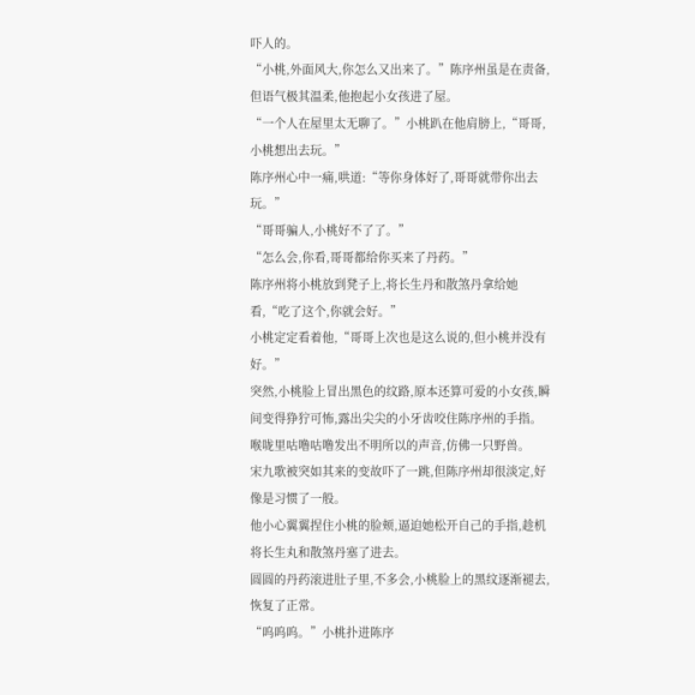吓人的。
“小桃,外面风大,你怎么又出来了。”陈序州虽是在责备,但语气极其温柔,他抱起小女孩进了屋。
“一个人在屋里太无聊了。”小桃趴在他肩膀上,“哥哥,小桃想出去玩。”
陈序州心中一痛,哄道:“等你身体好了,哥哥就带你出去玩。”
“哥哥骗人,小桃好不了了。”
“怎么会,你看,哥哥都给你买来了丹药。”
陈序州将小桃放到凳子上,将长生丹和散煞丹拿给她看,“吃了这个,你就会好。”
小桃定定看着他,“哥哥上次也是这么说的,但小桃并没有好。”
突然,小桃脸上冒出黑色的纹路,原本还算可爱的小女孩,瞬间变得狰狞可怖,露出尖尖的小牙齿咬住陈序州的手指。
喉咙里咕噜咕噜发出不明所以的声音,仿佛一只野兽。
宋九歌被突如其来的变故吓了一跳,但陈序州却很淡定,好像是习惯了一般。
他小心翼翼捏住小桃的脸颊,逼迫她松开自己的手指,趁机将长生丸和散煞丹塞了进去。
圆圆的丹药滚进肚子里,不多会,小桃脸上的黑纹逐渐褪去,恢复了正常。
“呜呜呜。”小桃扑进陈序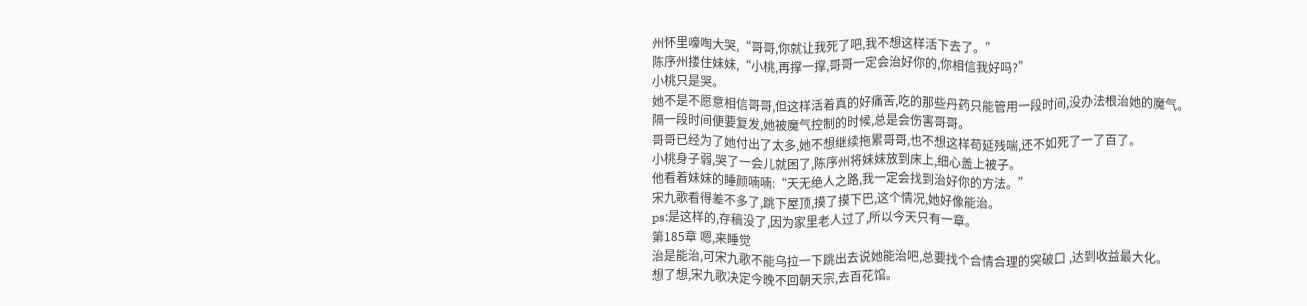州怀里嚎啕大哭,“哥哥,你就让我死了吧,我不想这样活下去了。”
陈序州搂住妹妹,“小桃,再撑一撑,哥哥一定会治好你的,你相信我好吗?”
小桃只是哭。
她不是不愿意相信哥哥,但这样活着真的好痛苦,吃的那些丹药只能管用一段时间,没办法根治她的魔气。
隔一段时间便要复发,她被魔气控制的时候,总是会伤害哥哥。
哥哥已经为了她付出了太多,她不想继续拖累哥哥,也不想这样苟延残喘,还不如死了一了百了。
小桃身子弱,哭了一会儿就困了,陈序州将妹妹放到床上,细心盖上被子。
他看着妹妹的睡颜喃喃:“天无绝人之路,我一定会找到治好你的方法。”
宋九歌看得差不多了,跳下屋顶,摸了摸下巴,这个情况,她好像能治。
ps:是这样的,存稿没了,因为家里老人过了,所以今天只有一章。
第185章 嗯,来睡觉
治是能治,可宋九歌不能乌拉一下跳出去说她能治吧,总要找个合情合理的突破口 ,达到收益最大化。
想了想,宋九歌决定今晚不回朝天宗,去百花馆。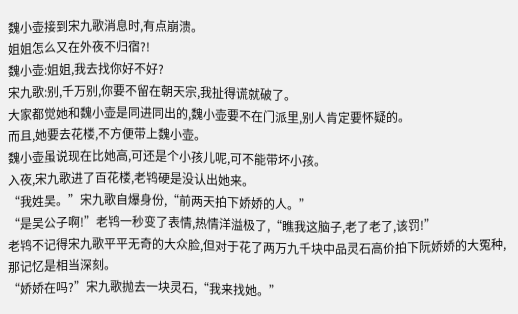魏小壶接到宋九歌消息时,有点崩溃。
姐姐怎么又在外夜不归宿?!
魏小壶:姐姐,我去找你好不好?
宋九歌:别,千万别,你要不留在朝天宗,我扯得谎就破了。
大家都觉她和魏小壶是同进同出的,魏小壶要不在门派里,别人肯定要怀疑的。
而且,她要去花楼,不方便带上魏小壶。
魏小壶虽说现在比她高,可还是个小孩儿呢,可不能带坏小孩。
入夜,宋九歌进了百花楼,老鸨硬是没认出她来。
“我姓吴。”宋九歌自爆身份,“前两天拍下娇娇的人。”
“是吴公子啊!”老鸨一秒变了表情,热情洋溢极了,“瞧我这脑子,老了老了,该罚!”
老鸨不记得宋九歌平平无奇的大众脸,但对于花了两万九千块中品灵石高价拍下阮娇娇的大冤种,那记忆是相当深刻。
“娇娇在吗?”宋九歌抛去一块灵石,“我来找她。”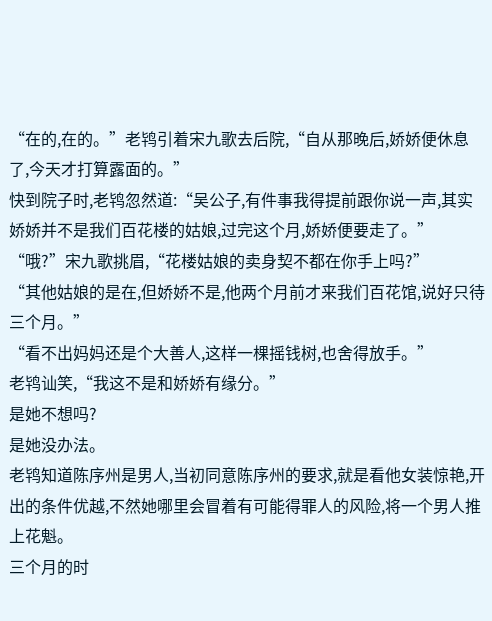“在的,在的。”老鸨引着宋九歌去后院,“自从那晚后,娇娇便休息了,今天才打算露面的。”
快到院子时,老鸨忽然道:“吴公子,有件事我得提前跟你说一声,其实娇娇并不是我们百花楼的姑娘,过完这个月,娇娇便要走了。”
“哦?”宋九歌挑眉,“花楼姑娘的卖身契不都在你手上吗?”
“其他姑娘的是在,但娇娇不是,他两个月前才来我们百花馆,说好只待三个月。”
“看不出妈妈还是个大善人,这样一棵摇钱树,也舍得放手。”
老鸨讪笑,“我这不是和娇娇有缘分。”
是她不想吗?
是她没办法。
老鸨知道陈序州是男人,当初同意陈序州的要求,就是看他女装惊艳,开出的条件优越,不然她哪里会冒着有可能得罪人的风险,将一个男人推上花魁。
三个月的时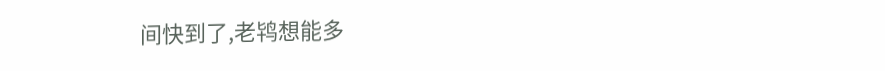间快到了,老鸨想能多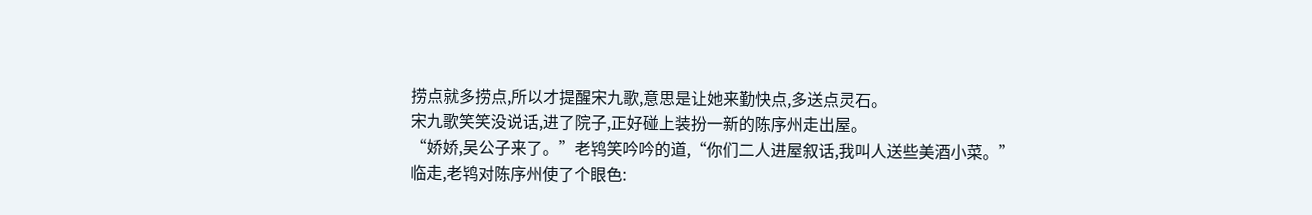捞点就多捞点,所以才提醒宋九歌,意思是让她来勤快点,多送点灵石。
宋九歌笑笑没说话,进了院子,正好碰上装扮一新的陈序州走出屋。
“娇娇,吴公子来了。”老鸨笑吟吟的道,“你们二人进屋叙话,我叫人送些美酒小菜。”
临走,老鸨对陈序州使了个眼色: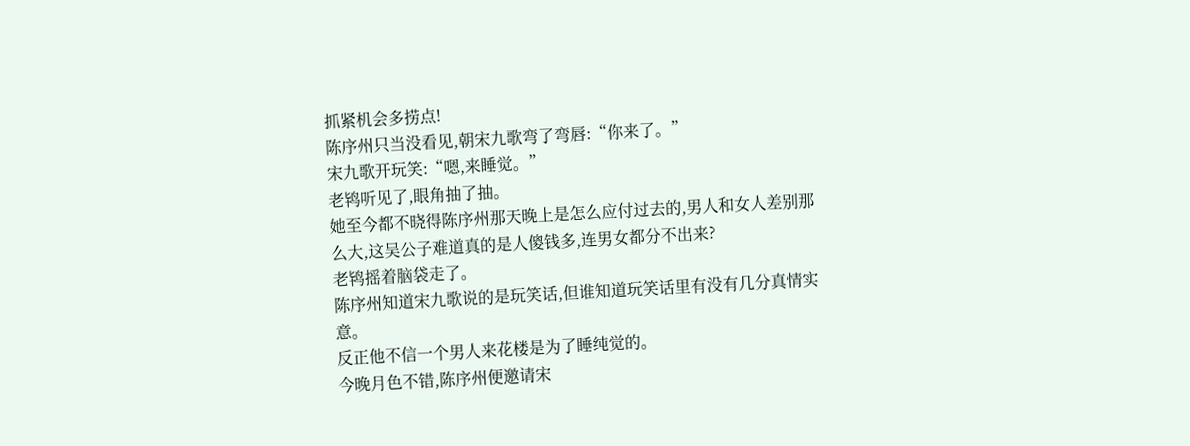抓紧机会多捞点!
陈序州只当没看见,朝宋九歌弯了弯唇:“你来了。”
宋九歌开玩笑:“嗯,来睡觉。”
老鸨听见了,眼角抽了抽。
她至今都不晓得陈序州那天晚上是怎么应付过去的,男人和女人差别那么大,这吴公子难道真的是人傻钱多,连男女都分不出来?
老鸨摇着脑袋走了。
陈序州知道宋九歌说的是玩笑话,但谁知道玩笑话里有没有几分真情实意。
反正他不信一个男人来花楼是为了睡纯觉的。
今晚月色不错,陈序州便邀请宋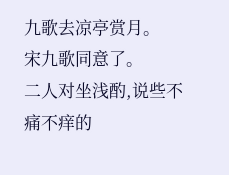九歌去凉亭赏月。
宋九歌同意了。
二人对坐浅酌,说些不痛不痒的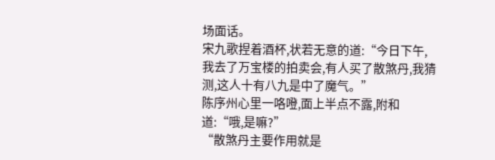场面话。
宋九歌捏着酒杯,状若无意的道:“今日下午,我去了万宝楼的拍卖会,有人买了散煞丹,我猜测,这人十有八九是中了魔气。”
陈序州心里一咯噔,面上半点不露,附和道:“哦,是嘛?”
“散煞丹主要作用就是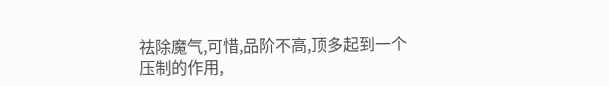祛除魔气,可惜,品阶不高,顶多起到一个压制的作用,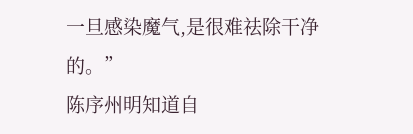一旦感染魔气,是很难祛除干净的。”
陈序州明知道自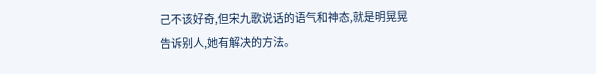己不该好奇,但宋九歌说话的语气和神态,就是明晃晃告诉别人,她有解决的方法。